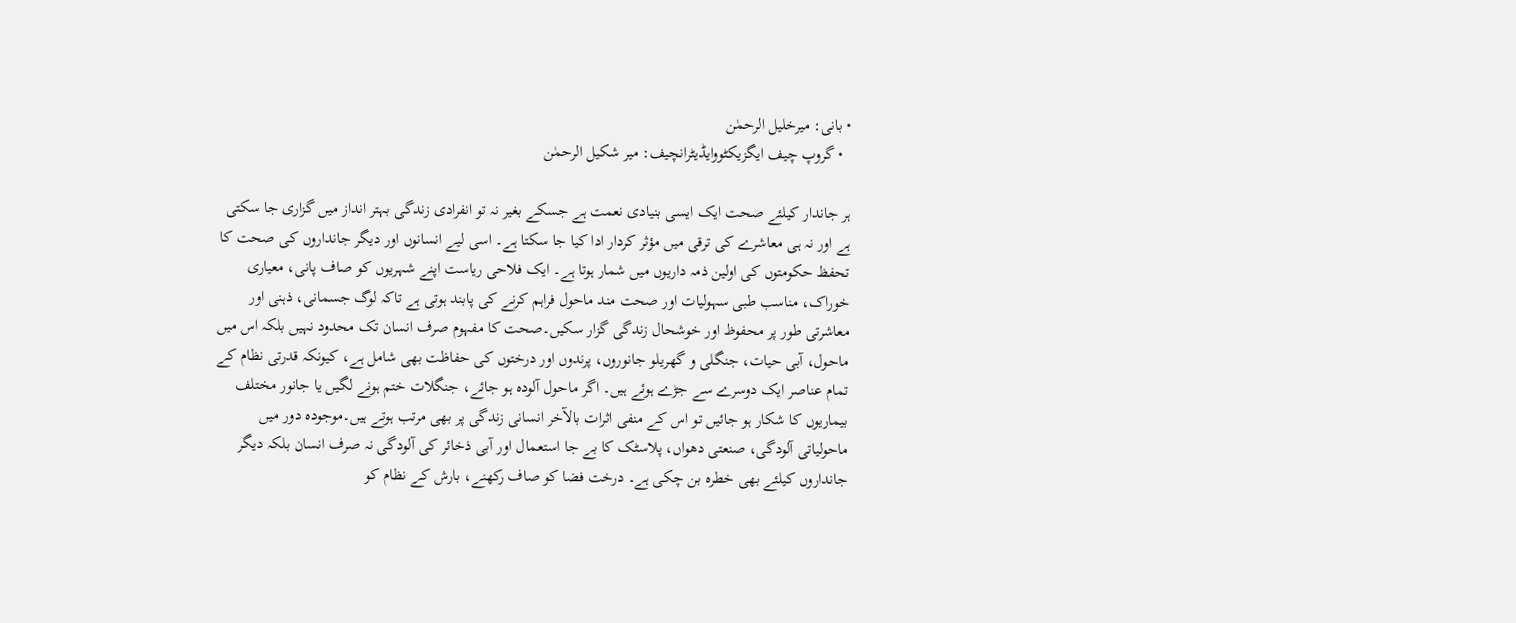• بانی: میرخلیل الرحمٰن
  • گروپ چیف ایگزیکٹووایڈیٹرانچیف: میر شکیل الرحمٰن

ہر جاندار کیلئے صحت ایک ایسی بنیادی نعمت ہے جسکے بغیر نہ تو انفرادی زندگی بہتر انداز میں گزاری جا سکتی ہے اور نہ ہی معاشرے کی ترقی میں مؤثر کردار ادا کیا جا سکتا ہے۔ اسی لیے انسانوں اور دیگر جانداروں کی صحت کا تحفظ حکومتوں کی اولین ذمہ داریوں میں شمار ہوتا ہے۔ ایک فلاحی ریاست اپنے شہریوں کو صاف پانی، معیاری خوراک، مناسب طبی سہولیات اور صحت مند ماحول فراہم کرنے کی پابند ہوتی ہے تاکہ لوگ جسمانی، ذہنی اور معاشرتی طور پر محفوظ اور خوشحال زندگی گزار سکیں۔صحت کا مفہوم صرف انسان تک محدود نہیں بلکہ اس میں ماحول، آبی حیات، جنگلی و گھریلو جانوروں، پرندوں اور درختوں کی حفاظت بھی شامل ہے، کیونکہ قدرتی نظام کے تمام عناصر ایک دوسرے سے جڑے ہوئے ہیں۔ اگر ماحول آلودہ ہو جائے، جنگلات ختم ہونے لگیں یا جانور مختلف بیماریوں کا شکار ہو جائیں تو اس کے منفی اثرات بالآخر انسانی زندگی پر بھی مرتب ہوتے ہیں۔موجودہ دور میں ماحولیاتی آلودگی، صنعتی دھواں، پلاسٹک کا بے جا استعمال اور آبی ذخائر کی آلودگی نہ صرف انسان بلکہ دیگر جانداروں کیلئے بھی خطرہ بن چکی ہے۔ درخت فضا کو صاف رکھنے، بارش کے نظام کو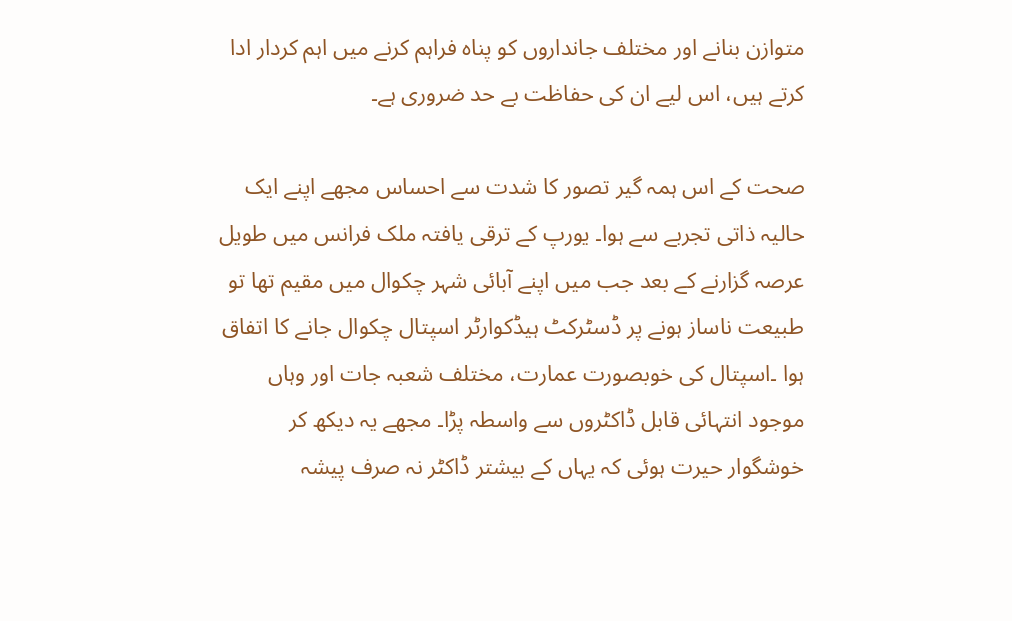متوازن بنانے اور مختلف جانداروں کو پناہ فراہم کرنے میں اہم کردار ادا کرتے ہیں، اس لیے ان کی حفاظت بے حد ضروری ہے۔

صحت کے اس ہمہ گیر تصور کا شدت سے احساس مجھے اپنے ایک حالیہ ذاتی تجربے سے ہوا۔ یورپ کے ترقی یافتہ ملک فرانس میں طویل عرصہ گزارنے کے بعد جب میں اپنے آبائی شہر چکوال میں مقیم تھا تو طبیعت ناساز ہونے پر ڈسٹرکٹ ہیڈکوارٹر اسپتال چکوال جانے کا اتفاق ہوا ۔اسپتال کی خوبصورت عمارت، مختلف شعبہ جات اور وہاں موجود انتہائی قابل ڈاکٹروں سے واسطہ پڑا۔ مجھے یہ دیکھ کر خوشگوار حیرت ہوئی کہ یہاں کے بیشتر ڈاکٹر نہ صرف پیشہ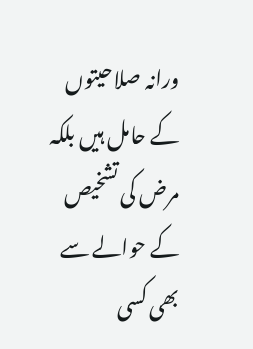ورانہ صلاحیتوں کے حامل ہیں بلکہ مرض کی تشخیص کے حوالے سے بھی کسی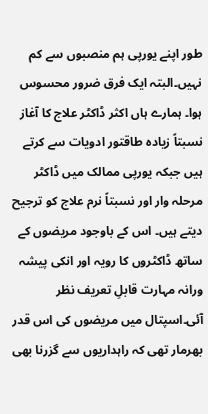طور اپنے یورپی ہم منصبوں سے کم نہیں۔البتہ ایک فرق ضرور محسوس ہوا۔ ہمارے ہاں اکثر ڈاکٹر علاج کا آغاز نسبتاً زیادہ طاقتور ادویات سے کرتے ہیں جبکہ یورپی ممالک میں ڈاکٹر مرحلہ وار اور نسبتاً نرم علاج کو ترجیح دیتے ہیں۔ اس کے باوجود مریضوں کے ساتھ ڈاکٹروں کا رویہ اور انکی پیشہ ورانہ مہارت قابلِ تعریف نظر آئی۔اسپتال میں مریضوں کی اس قدر بھرمار تھی کہ راہداریوں سے گزرنا بھی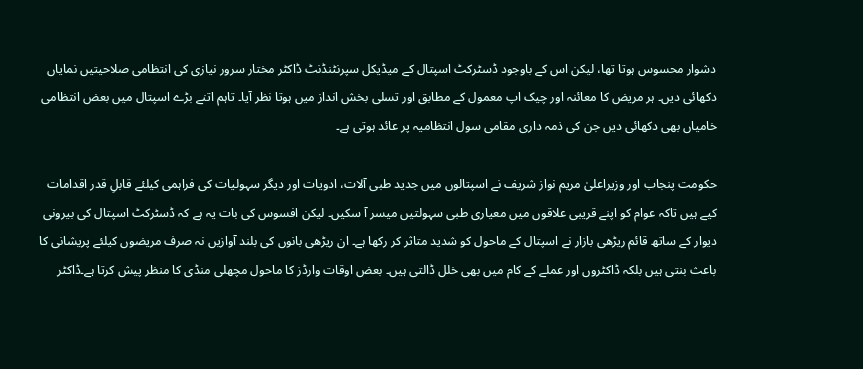دشوار محسوس ہوتا تھا، لیکن اس کے باوجود ڈسٹرکٹ اسپتال کے میڈیکل سپرنٹنڈنٹ ڈاکٹر مختار سرور نیازی کی انتظامی صلاحیتیں نمایاں دکھائی دیں۔ ہر مریض کا معائنہ اور چیک اپ معمول کے مطابق اور تسلی بخش انداز میں ہوتا نظر آیا۔ تاہم اتنے بڑے اسپتال میں بعض انتظامی خامیاں بھی دکھائی دیں جن کی ذمہ داری مقامی سول انتظامیہ پر عائد ہوتی ہے۔

حکومت پنجاب اور وزیراعلیٰ مریم نواز شریف نے اسپتالوں میں جدید طبی آلات، ادویات اور دیگر سہولیات کی فراہمی کیلئے قابلِ قدر اقدامات کیے ہیں تاکہ عوام کو اپنے قریبی علاقوں میں معیاری طبی سہولتیں میسر آ سکیں۔ لیکن افسوس کی بات یہ ہے کہ ڈسٹرکٹ اسپتال کی بیرونی دیوار کے ساتھ قائم ریڑھی بازار نے اسپتال کے ماحول کو شدید متاثر کر رکھا ہے۔ ان ریڑھی بانوں کی بلند آوازیں نہ صرف مریضوں کیلئے پریشانی کا باعث بنتی ہیں بلکہ ڈاکٹروں اور عملے کے کام میں بھی خلل ڈالتی ہیں۔ بعض اوقات وارڈز کا ماحول مچھلی منڈی کا منظر پیش کرتا ہے۔ڈاکٹر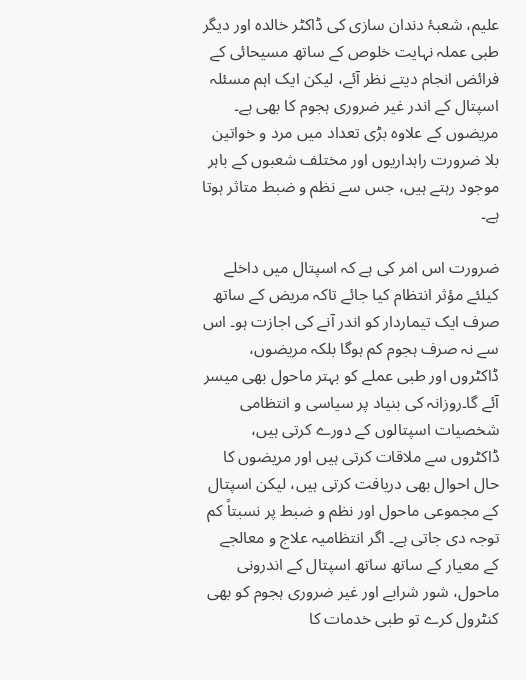علیم، شعبۂ دندان سازی کی ڈاکٹر خالدہ اور دیگر طبی عملہ نہایت خلوص کے ساتھ مسیحائی کے فرائض انجام دیتے نظر آئے، لیکن ایک اہم مسئلہ اسپتال کے اندر غیر ضروری ہجوم کا بھی ہے۔ مریضوں کے علاوہ بڑی تعداد میں مرد و خواتین بلا ضرورت راہداریوں اور مختلف شعبوں کے باہر موجود رہتے ہیں، جس سے نظم و ضبط متاثر ہوتا ہے۔

ضرورت اس امر کی ہے کہ اسپتال میں داخلے کیلئے مؤثر انتظام کیا جائے تاکہ مریض کے ساتھ صرف ایک تیماردار کو اندر آنے کی اجازت ہو۔ اس سے نہ صرف ہجوم کم ہوگا بلکہ مریضوں، ڈاکٹروں اور طبی عملے کو بہتر ماحول بھی میسر آئے گا۔روزانہ کی بنیاد پر سیاسی و انتظامی شخصیات اسپتالوں کے دورے کرتی ہیں، ڈاکٹروں سے ملاقات کرتی ہیں اور مریضوں کا حال احوال بھی دریافت کرتی ہیں، لیکن اسپتال کے مجموعی ماحول اور نظم و ضبط پر نسبتاً کم توجہ دی جاتی ہے۔ اگر انتظامیہ علاج و معالجے کے معیار کے ساتھ ساتھ اسپتال کے اندرونی ماحول، شور شرابے اور غیر ضروری ہجوم کو بھی کنٹرول کرے تو طبی خدمات کا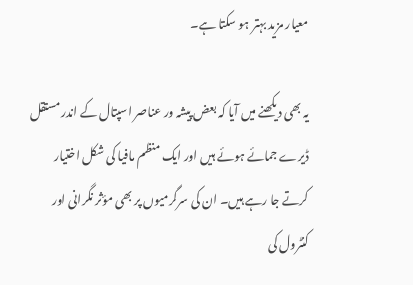معیار مزید بہتر ہو سکتا ہے۔

یہ بھی دیکھنے میں آیا کہ بعض پیشہ ور عناصر اسپتال کے اندر مستقل ڈیرے جمائے ہوئے ہیں اور ایک منظم مافیا کی شکل اختیار کرتے جا رہے ہیں۔ ان کی سرگرمیوں پر بھی مؤثر نگرانی اور کنٹرول کی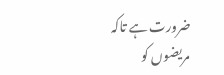ضرورت ہے تاکہ مریضوں کو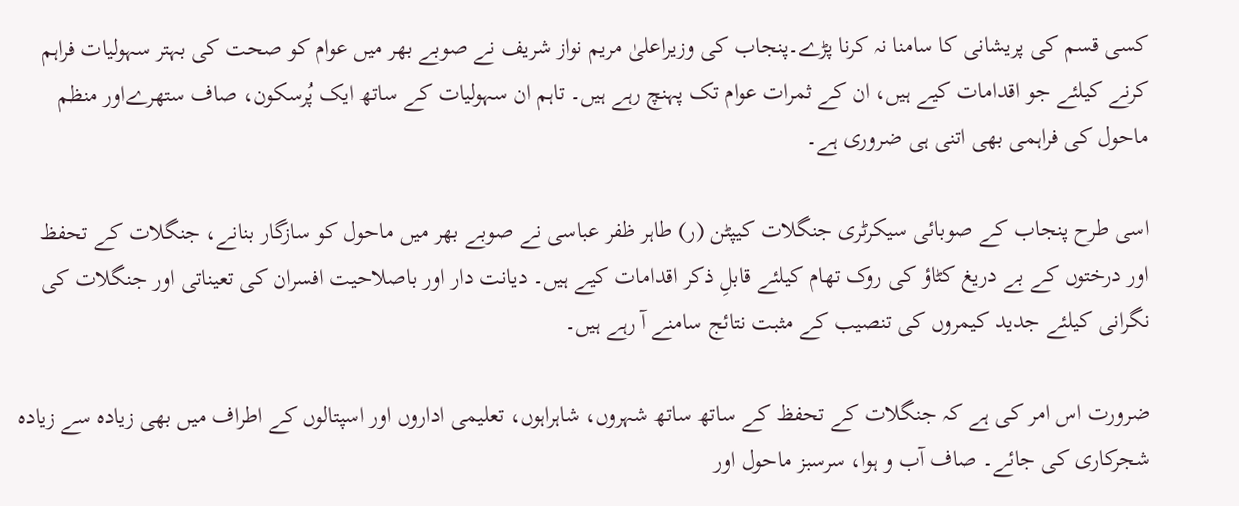کسی قسم کی پریشانی کا سامنا نہ کرنا پڑے۔پنجاب کی وزیراعلیٰ مریم نواز شریف نے صوبے بھر میں عوام کو صحت کی بہتر سہولیات فراہم کرنے کیلئے جو اقدامات کیے ہیں، ان کے ثمرات عوام تک پہنچ رہے ہیں۔ تاہم ان سہولیات کے ساتھ ایک پُرسکون، صاف ستھرےاور منظم ماحول کی فراہمی بھی اتنی ہی ضروری ہے۔

اسی طرح پنجاب کے صوبائی سیکرٹری جنگلات کیپٹن (ر) طاہر ظفر عباسی نے صوبے بھر میں ماحول کو سازگار بنانے، جنگلات کے تحفظ اور درختوں کے بے دریغ کٹاؤ کی روک تھام کیلئے قابلِ ذکر اقدامات کیے ہیں۔ دیانت دار اور باصلاحیت افسران کی تعیناتی اور جنگلات کی نگرانی کیلئے جدید کیمروں کی تنصیب کے مثبت نتائج سامنے آ رہے ہیں۔

ضرورت اس امر کی ہے کہ جنگلات کے تحفظ کے ساتھ ساتھ شہروں، شاہراہوں، تعلیمی اداروں اور اسپتالوں کے اطراف میں بھی زیادہ سے زیادہ شجرکاری کی جائے۔ صاف آب و ہوا، سرسبز ماحول اور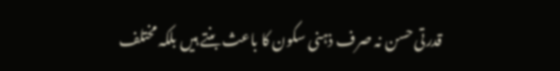قدرتی حسن نہ صرف ذہنی سکون کا باعث بنتے ہیں بلکہ مختلف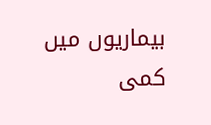بیماریوں میں کمی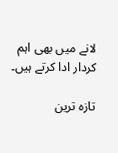لانے میں بھی اہم کردار ادا کرتے ہیں۔

تازہ ترین